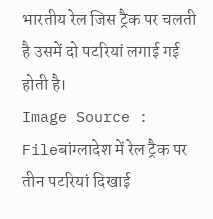भारतीय रेल जिस ट्रैक पर चलती है उसमें दो पटरियां लगाई गई होती है।
Image Source : Fileबांग्लादेश में रेल ट्रैक पर तीन पटरियां दिखाई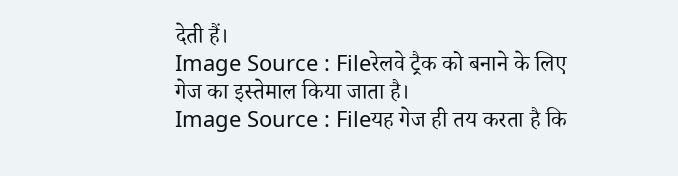देती हैं।
Image Source : Fileरेलवे ट्रैक को बनाने के लिए गेज का इस्तेमाल किया जाता है।
Image Source : Fileयह गेज ही तय करता है कि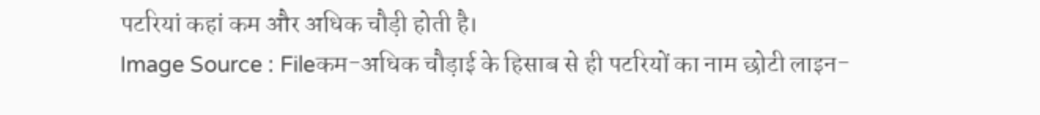पटरियां कहां कम और अधिक चौड़ी होती है।
Image Source : Fileकम-अधिक चौड़ाई के हिसाब से ही पटरियों का नाम छोटी लाइन-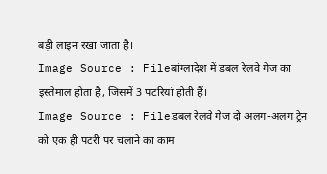बड़ी लाइन रखा जाता है।
Image Source : Fileबांग्लादेश में डबल रेलवे गेज का इस्तेमाल होता है, जिसमें 3 पटरियां होती हैं।
Image Source : Fileडबल रेलवे गेज दो अलग-अलग ट्रेन को एक ही पटरी पर चलाने का काम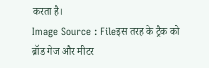करता है।
Image Source : Fileइस तरह के ट्रैक को ब्रॉड गेज और मीटर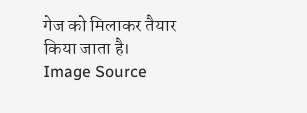गेज को मिलाकर तैयार किया जाता है।
Image Source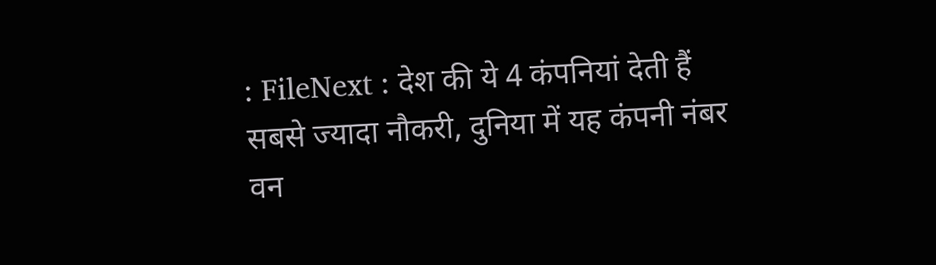: FileNext : देश की ये 4 कंपनियां देती हैं सबसे ज्यादा नौकरी, दुनिया में यह कंपनी नंबर वन